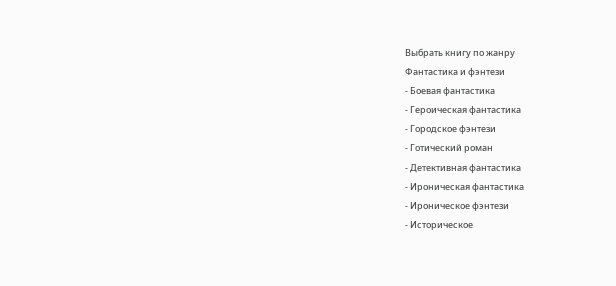Выбрать книгу по жанру
Фантастика и фэнтези
- Боевая фантастика
- Героическая фантастика
- Городское фэнтези
- Готический роман
- Детективная фантастика
- Ироническая фантастика
- Ироническое фэнтези
- Историческое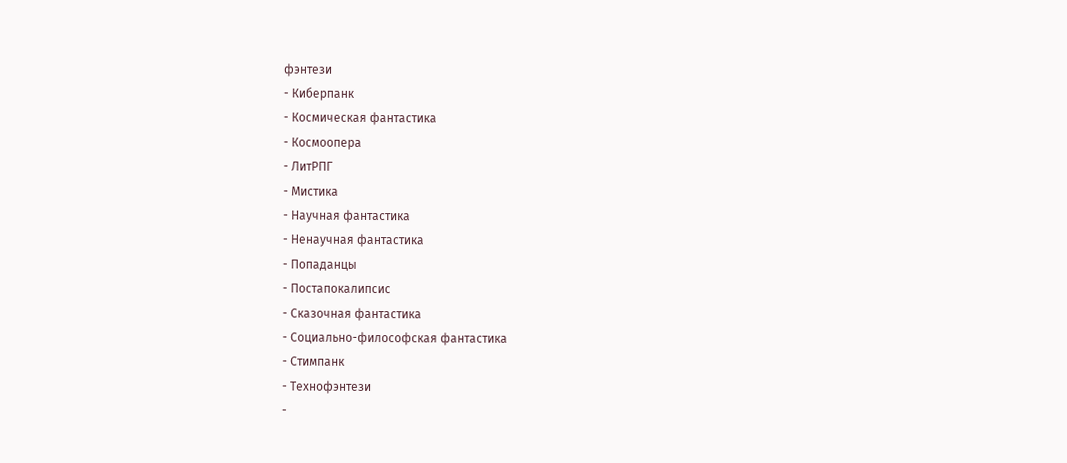фэнтези
- Киберпанк
- Космическая фантастика
- Космоопера
- ЛитРПГ
- Мистика
- Научная фантастика
- Ненаучная фантастика
- Попаданцы
- Постапокалипсис
- Сказочная фантастика
- Социально-философская фантастика
- Стимпанк
- Технофэнтези
-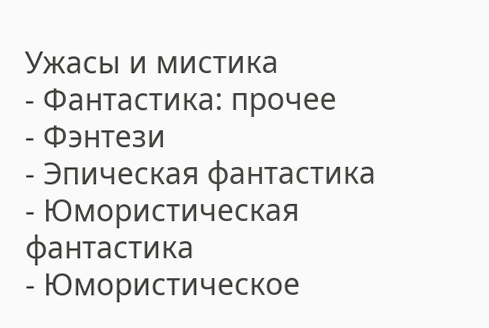Ужасы и мистика
- Фантастика: прочее
- Фэнтези
- Эпическая фантастика
- Юмористическая фантастика
- Юмористическое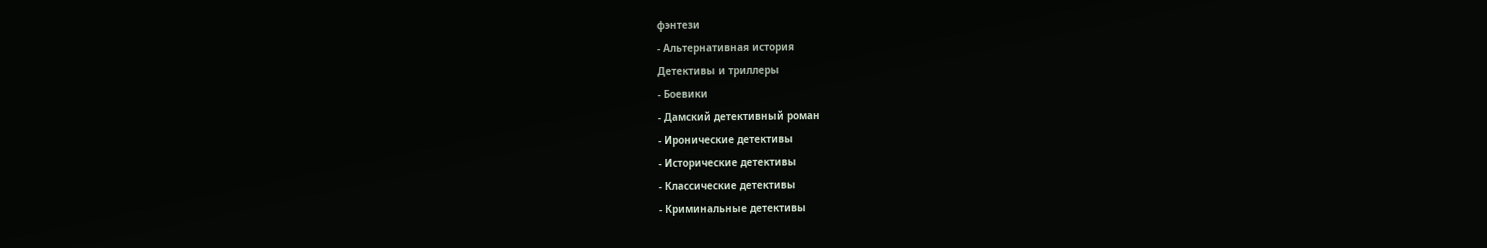фэнтези
- Альтернативная история
Детективы и триллеры
- Боевики
- Дамский детективный роман
- Иронические детективы
- Исторические детективы
- Классические детективы
- Криминальные детективы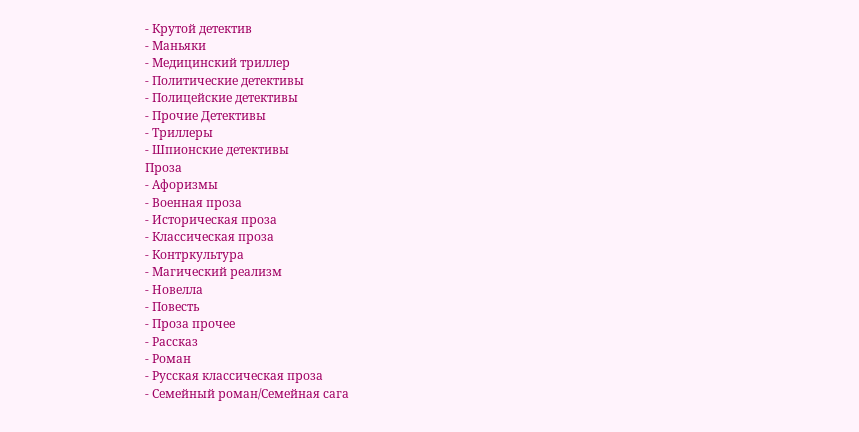- Крутой детектив
- Маньяки
- Медицинский триллер
- Политические детективы
- Полицейские детективы
- Прочие Детективы
- Триллеры
- Шпионские детективы
Проза
- Афоризмы
- Военная проза
- Историческая проза
- Классическая проза
- Контркультура
- Магический реализм
- Новелла
- Повесть
- Проза прочее
- Рассказ
- Роман
- Русская классическая проза
- Семейный роман/Семейная сага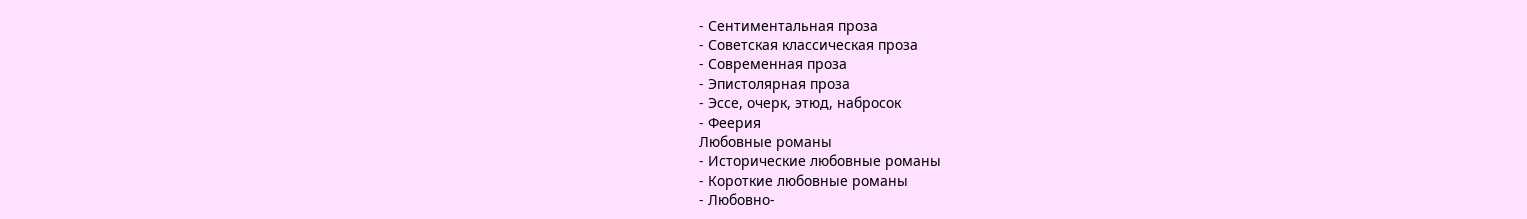- Сентиментальная проза
- Советская классическая проза
- Современная проза
- Эпистолярная проза
- Эссе, очерк, этюд, набросок
- Феерия
Любовные романы
- Исторические любовные романы
- Короткие любовные романы
- Любовно-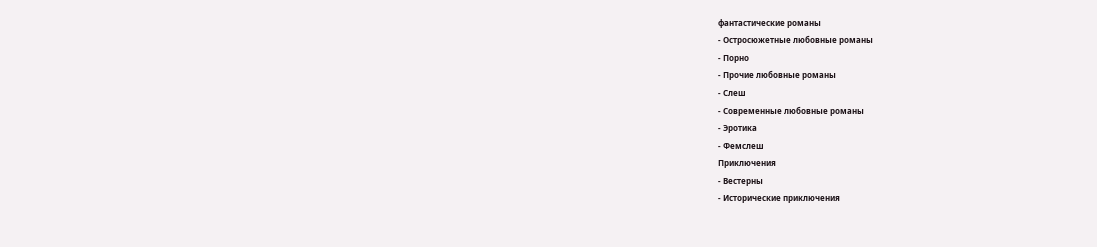фантастические романы
- Остросюжетные любовные романы
- Порно
- Прочие любовные романы
- Слеш
- Современные любовные романы
- Эротика
- Фемслеш
Приключения
- Вестерны
- Исторические приключения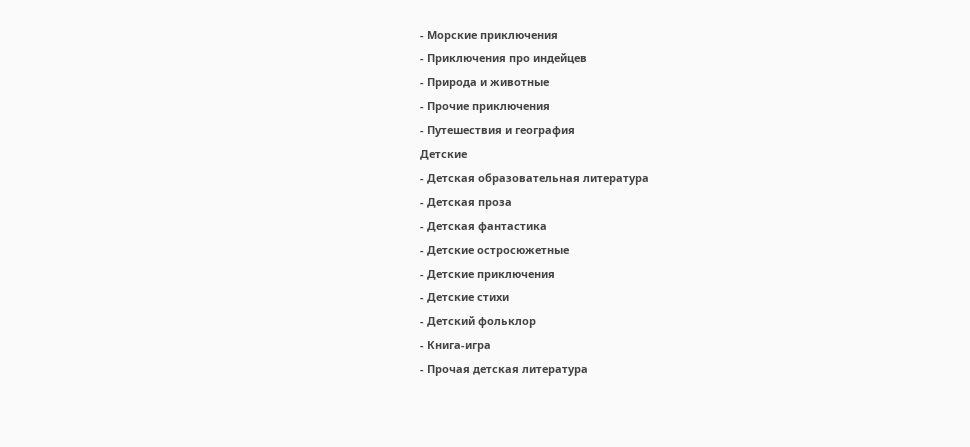- Морские приключения
- Приключения про индейцев
- Природа и животные
- Прочие приключения
- Путешествия и география
Детские
- Детская образовательная литература
- Детская проза
- Детская фантастика
- Детские остросюжетные
- Детские приключения
- Детские стихи
- Детский фольклор
- Книга-игра
- Прочая детская литература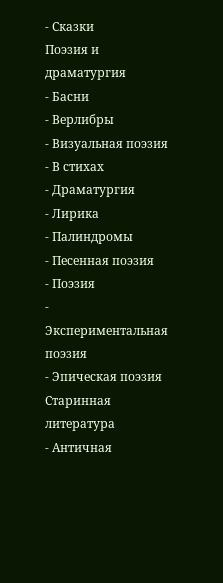- Сказки
Поэзия и драматургия
- Басни
- Верлибры
- Визуальная поэзия
- В стихах
- Драматургия
- Лирика
- Палиндромы
- Песенная поэзия
- Поэзия
- Экспериментальная поэзия
- Эпическая поэзия
Старинная литература
- Античная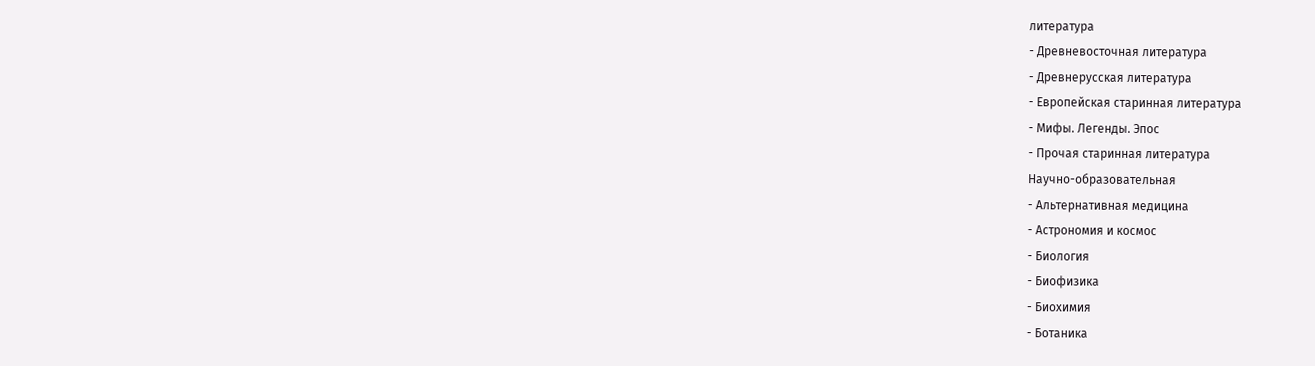литература
- Древневосточная литература
- Древнерусская литература
- Европейская старинная литература
- Мифы. Легенды. Эпос
- Прочая старинная литература
Научно-образовательная
- Альтернативная медицина
- Астрономия и космос
- Биология
- Биофизика
- Биохимия
- Ботаника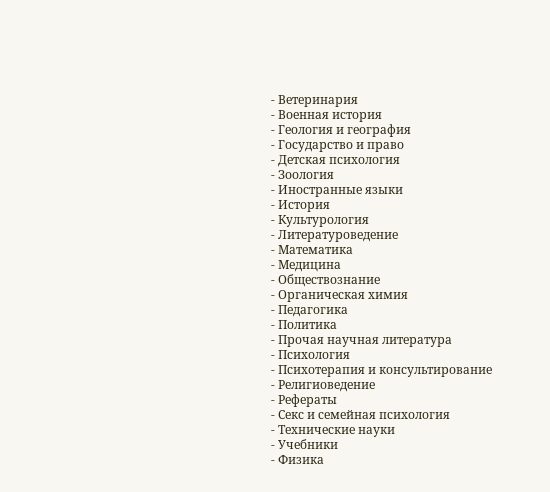- Ветеринария
- Военная история
- Геология и география
- Государство и право
- Детская психология
- Зоология
- Иностранные языки
- История
- Культурология
- Литературоведение
- Математика
- Медицина
- Обществознание
- Органическая химия
- Педагогика
- Политика
- Прочая научная литература
- Психология
- Психотерапия и консультирование
- Религиоведение
- Рефераты
- Секс и семейная психология
- Технические науки
- Учебники
- Физика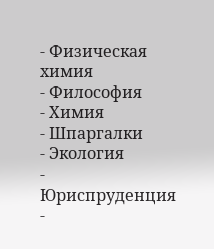- Физическая химия
- Философия
- Химия
- Шпаргалки
- Экология
- Юриспруденция
-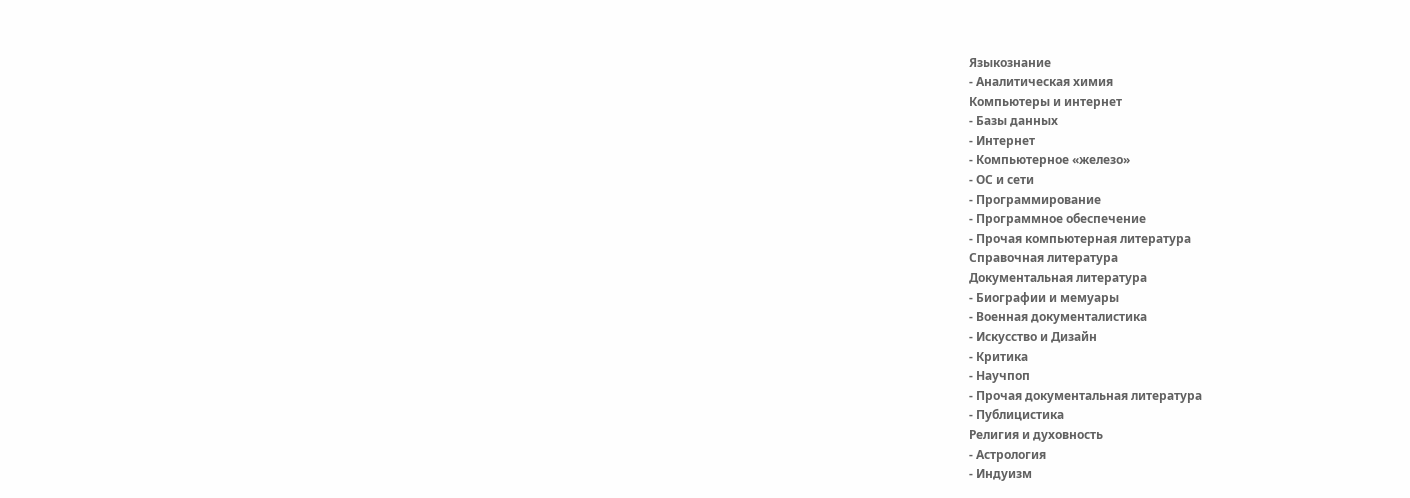Языкознание
- Аналитическая химия
Компьютеры и интернет
- Базы данных
- Интернет
- Компьютерное «железо»
- ОС и сети
- Программирование
- Программное обеспечение
- Прочая компьютерная литература
Справочная литература
Документальная литература
- Биографии и мемуары
- Военная документалистика
- Искусство и Дизайн
- Критика
- Научпоп
- Прочая документальная литература
- Публицистика
Религия и духовность
- Астрология
- Индуизм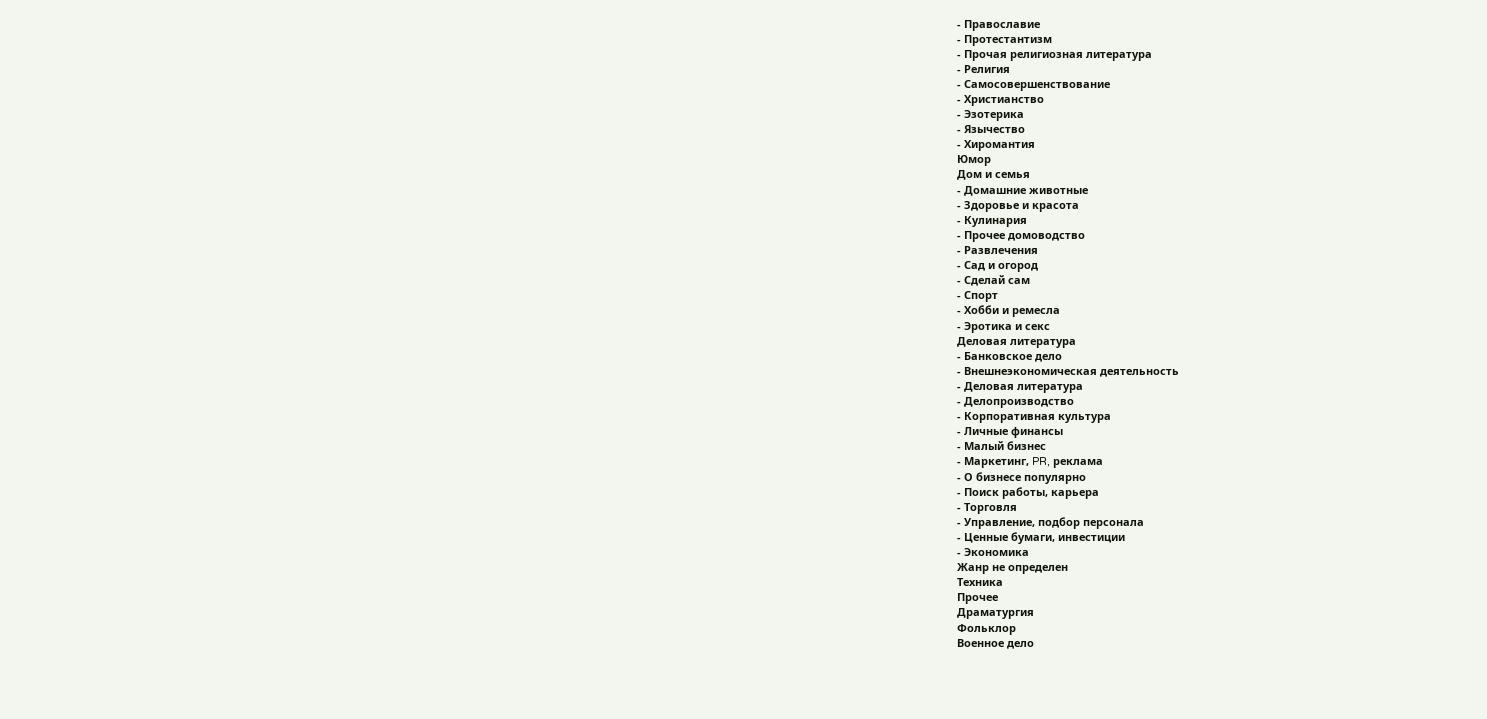- Православие
- Протестантизм
- Прочая религиозная литература
- Религия
- Самосовершенствование
- Христианство
- Эзотерика
- Язычество
- Хиромантия
Юмор
Дом и семья
- Домашние животные
- Здоровье и красота
- Кулинария
- Прочее домоводство
- Развлечения
- Сад и огород
- Сделай сам
- Спорт
- Хобби и ремесла
- Эротика и секс
Деловая литература
- Банковское дело
- Внешнеэкономическая деятельность
- Деловая литература
- Делопроизводство
- Корпоративная культура
- Личные финансы
- Малый бизнес
- Маркетинг, PR, реклама
- О бизнесе популярно
- Поиск работы, карьера
- Торговля
- Управление, подбор персонала
- Ценные бумаги, инвестиции
- Экономика
Жанр не определен
Техника
Прочее
Драматургия
Фольклор
Военное дело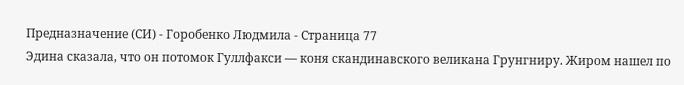Предназначение (СИ) - Горобенко Людмила - Страница 77
Эдина сказала, что он потомок Гуллфакси — коня скандинавского великана Грунгниру. Жиром нашел по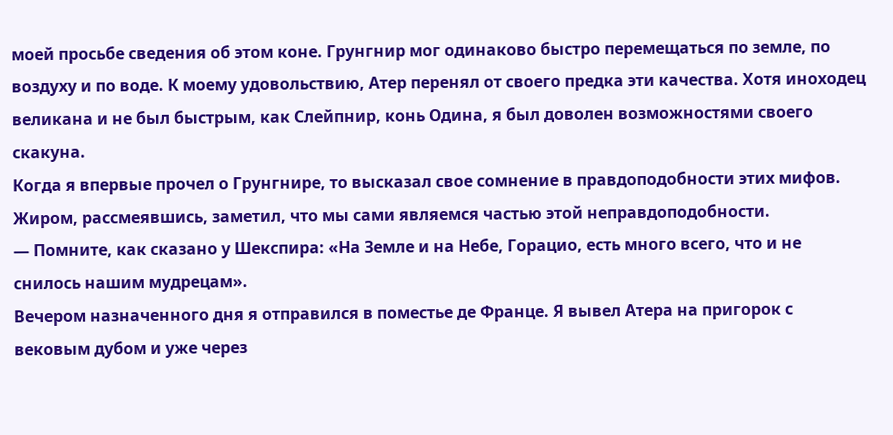моей просьбе сведения об этом коне. Грунгнир мог одинаково быстро перемещаться по земле, по воздуху и по воде. К моему удовольствию, Атер перенял от своего предка эти качества. Хотя иноходец великана и не был быстрым, как Слейпнир, конь Одина, я был доволен возможностями своего скакуна.
Когда я впервые прочел о Грунгнире, то высказал свое сомнение в правдоподобности этих мифов. Жиром, рассмеявшись, заметил, что мы сами являемся частью этой неправдоподобности.
— Помните, как сказано у Шекспира: «На Земле и на Небе, Горацио, есть много всего, что и не снилось нашим мудрецам».
Вечером назначенного дня я отправился в поместье де Франце. Я вывел Атера на пригорок с вековым дубом и уже через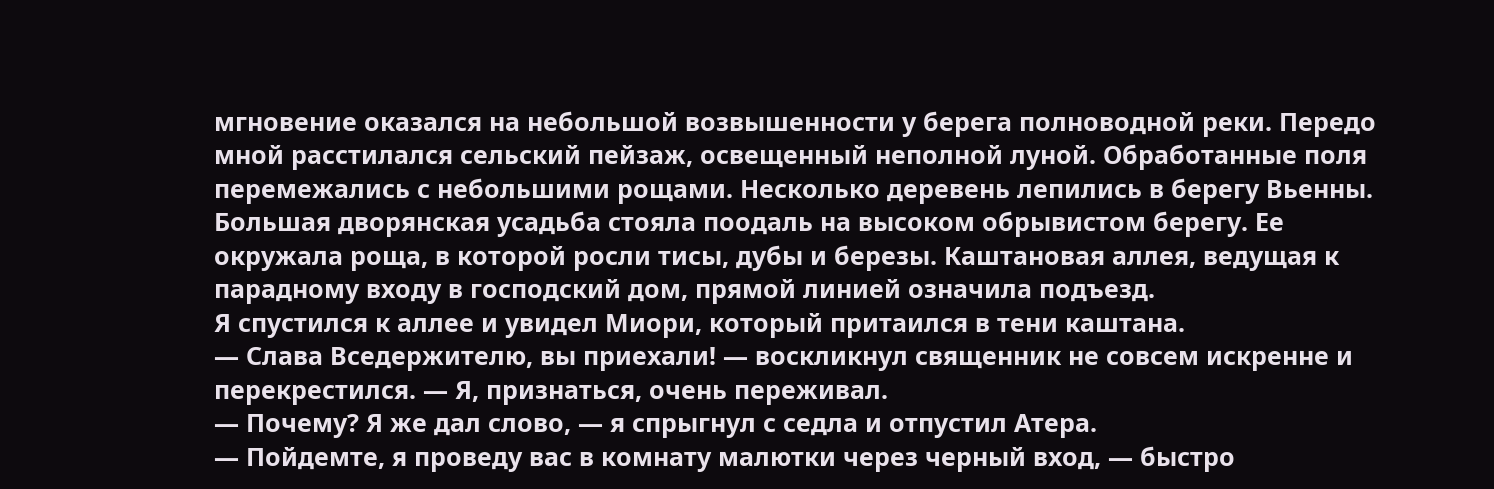мгновение оказался на небольшой возвышенности у берега полноводной реки. Передо мной расстилался сельский пейзаж, освещенный неполной луной. Обработанные поля перемежались с небольшими рощами. Несколько деревень лепились в берегу Вьенны. Большая дворянская усадьба стояла поодаль на высоком обрывистом берегу. Ее окружала роща, в которой росли тисы, дубы и березы. Каштановая аллея, ведущая к парадному входу в господский дом, прямой линией означила подъезд.
Я спустился к аллее и увидел Миори, который притаился в тени каштана.
— Слава Вседержителю, вы приехали! — воскликнул священник не совсем искренне и перекрестился. — Я, признаться, очень переживал.
— Почему? Я же дал слово, — я спрыгнул с седла и отпустил Атера.
— Пойдемте, я проведу вас в комнату малютки через черный вход, — быстро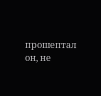прошептал он, не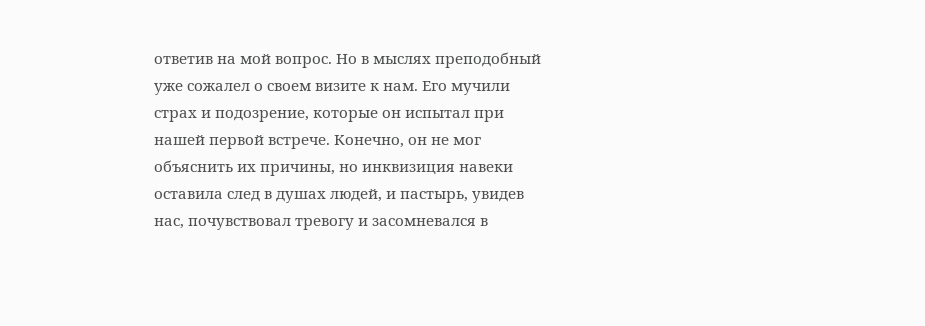ответив на мой вопрос. Но в мыслях преподобный уже сожалел о своем визите к нам. Его мучили страх и подозрение, которые он испытал при нашей первой встрече. Конечно, он не мог объяснить их причины, но инквизиция навеки оставила след в душах людей, и пастырь, увидев нас, почувствовал тревогу и засомневался в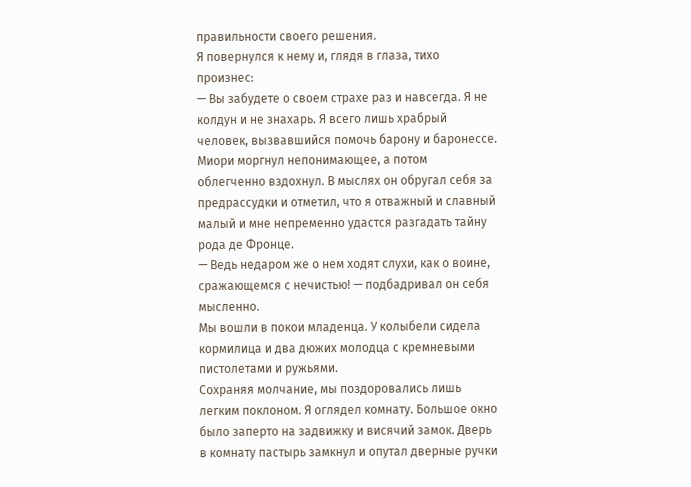правильности своего решения.
Я повернулся к нему и, глядя в глаза, тихо произнес:
— Вы забудете о своем страхе раз и навсегда. Я не колдун и не знахарь. Я всего лишь храбрый человек, вызвавшийся помочь барону и баронессе.
Миори моргнул непонимающее, а потом облегченно вздохнул. В мыслях он обругал себя за предрассудки и отметил, что я отважный и славный малый и мне непременно удастся разгадать тайну рода де Фронце.
— Ведь недаром же о нем ходят слухи, как о воине, сражающемся с нечистью! — подбадривал он себя мысленно.
Мы вошли в покои младенца. У колыбели сидела кормилица и два дюжих молодца с кремневыми пистолетами и ружьями.
Сохраняя молчание, мы поздоровались лишь легким поклоном. Я оглядел комнату. Большое окно было заперто на задвижку и висячий замок. Дверь в комнату пастырь замкнул и опутал дверные ручки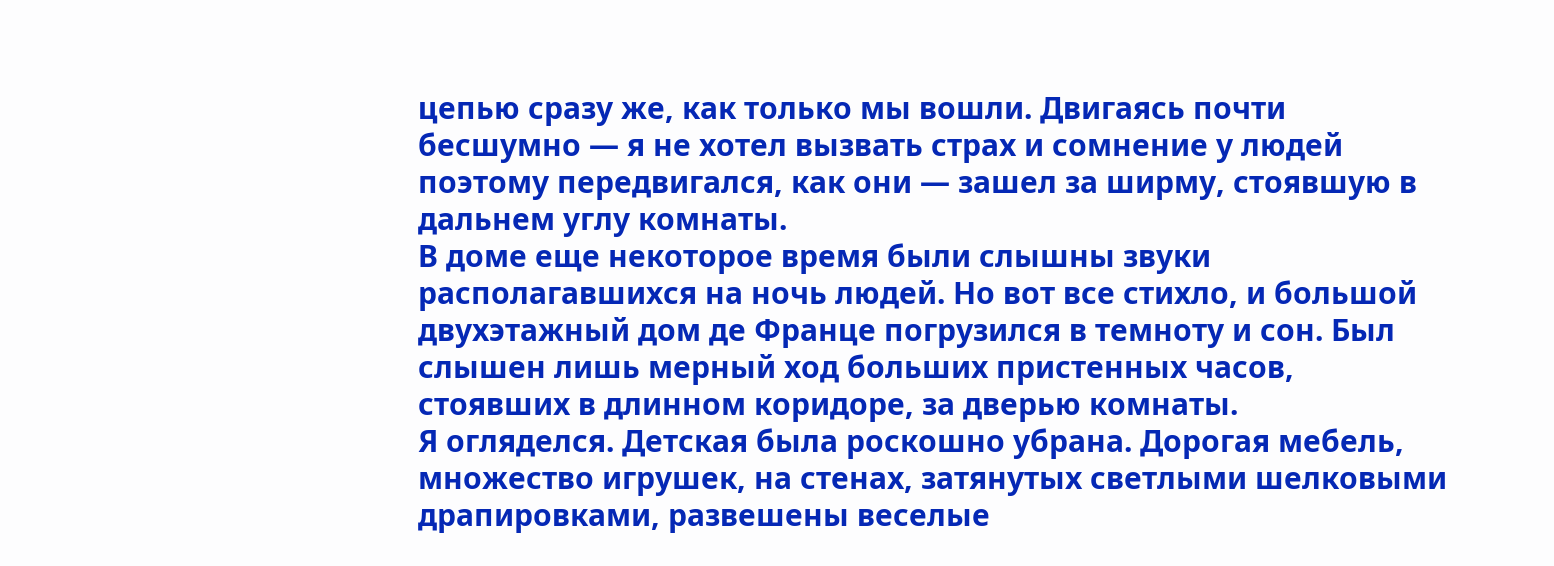цепью сразу же, как только мы вошли. Двигаясь почти бесшумно — я не хотел вызвать страх и сомнение у людей поэтому передвигался, как они — зашел за ширму, стоявшую в дальнем углу комнаты.
В доме еще некоторое время были слышны звуки располагавшихся на ночь людей. Но вот все стихло, и большой двухэтажный дом де Франце погрузился в темноту и сон. Был слышен лишь мерный ход больших пристенных часов, стоявших в длинном коридоре, за дверью комнаты.
Я огляделся. Детская была роскошно убрана. Дорогая мебель, множество игрушек, на стенах, затянутых светлыми шелковыми драпировками, развешены веселые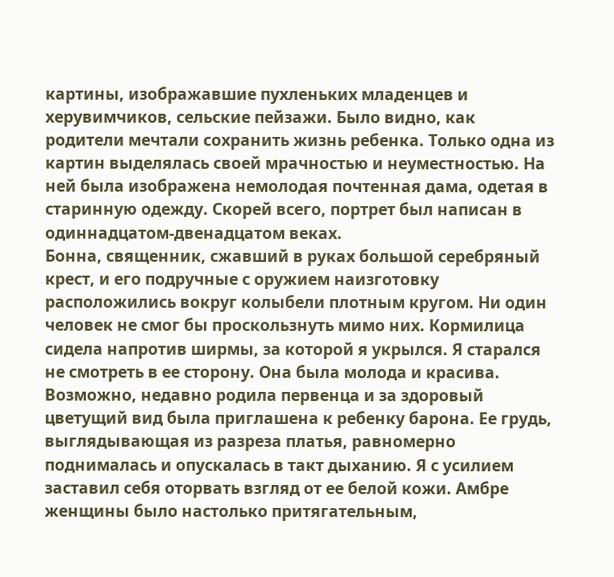картины, изображавшие пухленьких младенцев и херувимчиков, сельские пейзажи. Было видно, как родители мечтали сохранить жизнь ребенка. Только одна из картин выделялась своей мрачностью и неуместностью. На ней была изображена немолодая почтенная дама, одетая в старинную одежду. Скорей всего, портрет был написан в одиннадцатом-двенадцатом веках.
Бонна, священник, сжавший в руках большой серебряный крест, и его подручные с оружием наизготовку расположились вокруг колыбели плотным кругом. Ни один человек не смог бы проскользнуть мимо них. Кормилица сидела напротив ширмы, за которой я укрылся. Я старался не смотреть в ее сторону. Она была молода и красива. Возможно, недавно родила первенца и за здоровый цветущий вид была приглашена к ребенку барона. Ее грудь, выглядывающая из разреза платья, равномерно поднималась и опускалась в такт дыханию. Я с усилием заставил себя оторвать взгляд от ее белой кожи. Амбре женщины было настолько притягательным,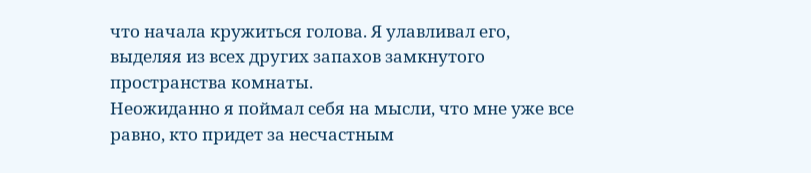что начала кружиться голова. Я улавливал его, выделяя из всех других запахов замкнутого пространства комнаты.
Неожиданно я поймал себя на мысли, что мне уже все равно, кто придет за несчастным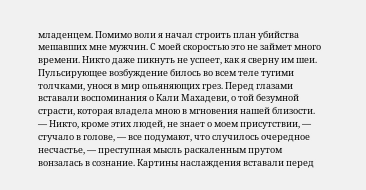младенцем. Помимо воли я начал строить план убийства мешавших мне мужчин. С моей скоростью это не займет много времени. Никто даже пикнуть не успеет, как я сверну им шеи. Пульсирующее возбуждение билось во всем теле тугими толчками, унося в мир опьяняющих грез. Перед глазами вставали воспоминания о Кали Махадеви, о той безумной страсти, которая владела мною в мгновения нашей близости.
— Никто, кроме этих людей, не знает о моем присутствии, — стучало в голове, — все подумают, что случилось очередное несчастье, — преступная мысль раскаленным прутом вонзалась в сознание. Картины наслаждения вставали перед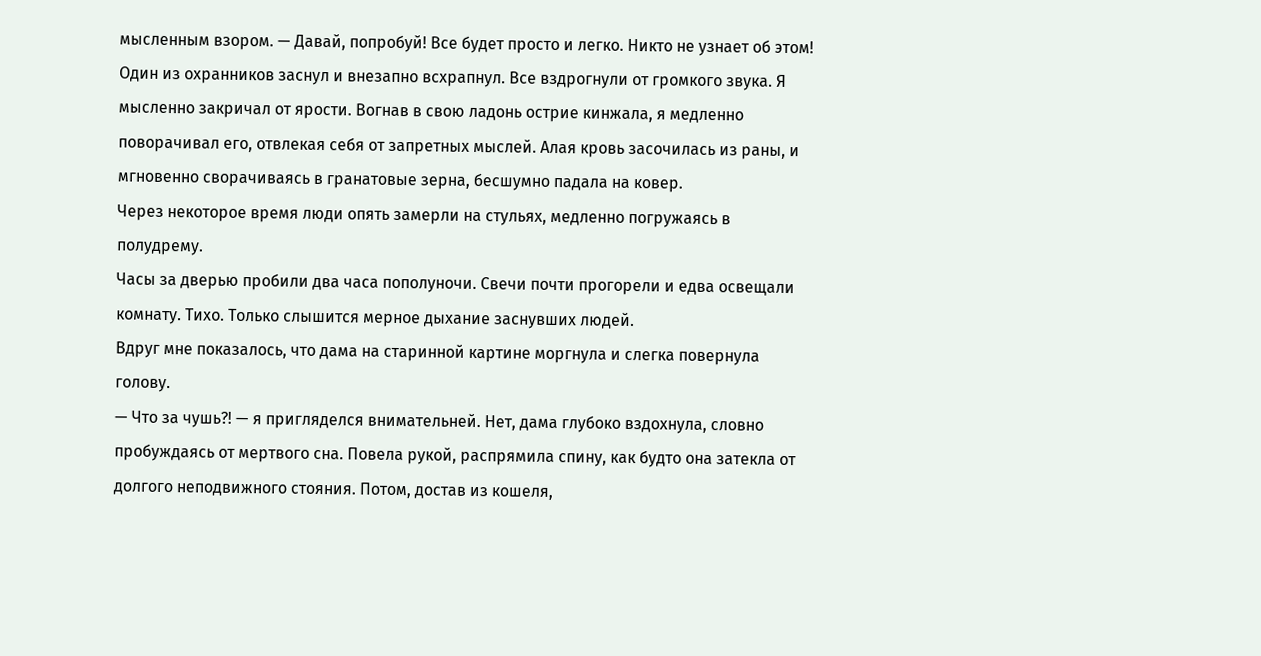мысленным взором. — Давай, попробуй! Все будет просто и легко. Никто не узнает об этом!
Один из охранников заснул и внезапно всхрапнул. Все вздрогнули от громкого звука. Я мысленно закричал от ярости. Вогнав в свою ладонь острие кинжала, я медленно поворачивал его, отвлекая себя от запретных мыслей. Алая кровь засочилась из раны, и мгновенно сворачиваясь в гранатовые зерна, бесшумно падала на ковер.
Через некоторое время люди опять замерли на стульях, медленно погружаясь в полудрему.
Часы за дверью пробили два часа пополуночи. Свечи почти прогорели и едва освещали комнату. Тихо. Только слышится мерное дыхание заснувших людей.
Вдруг мне показалось, что дама на старинной картине моргнула и слегка повернула голову.
— Что за чушь?! — я пригляделся внимательней. Нет, дама глубоко вздохнула, словно пробуждаясь от мертвого сна. Повела рукой, распрямила спину, как будто она затекла от долгого неподвижного стояния. Потом, достав из кошеля,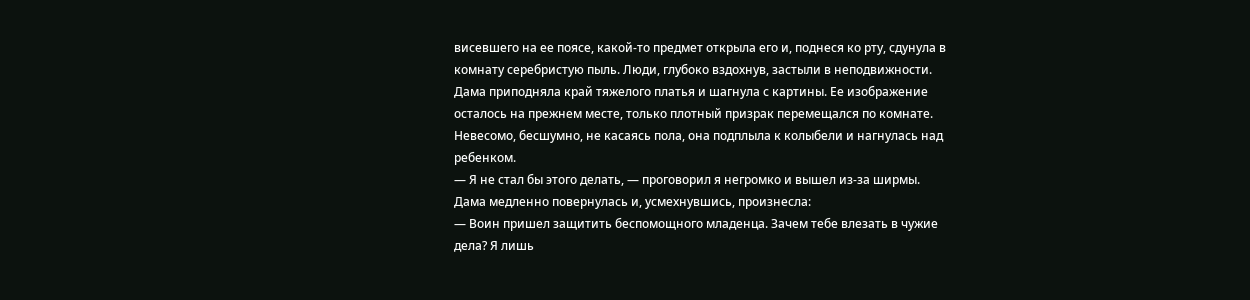висевшего на ее поясе, какой-то предмет открыла его и, поднеся ко рту, сдунула в комнату серебристую пыль. Люди, глубоко вздохнув, застыли в неподвижности.
Дама приподняла край тяжелого платья и шагнула с картины. Ее изображение осталось на прежнем месте, только плотный призрак перемещался по комнате. Невесомо, бесшумно, не касаясь пола, она подплыла к колыбели и нагнулась над ребенком.
— Я не стал бы этого делать, — проговорил я негромко и вышел из-за ширмы.
Дама медленно повернулась и, усмехнувшись, произнесла:
— Воин пришел защитить беспомощного младенца. Зачем тебе влезать в чужие дела? Я лишь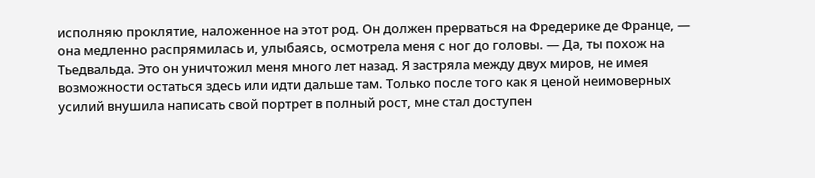исполняю проклятие, наложенное на этот род. Он должен прерваться на Фредерике де Франце, — она медленно распрямилась и, улыбаясь, осмотрела меня с ног до головы. — Да, ты похож на Тьедвальда. Это он уничтожил меня много лет назад. Я застряла между двух миров, не имея возможности остаться здесь или идти дальше там. Только после того как я ценой неимоверных усилий внушила написать свой портрет в полный рост, мне стал доступен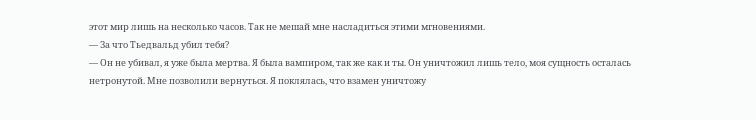этот мир лишь на несколько часов. Так не мешай мне насладиться этими мгновениями.
— За что Тьедвальд убил тебя?
— Он не убивал, я уже была мертва. Я была вампиром, так же как и ты. Он уничтожил лишь тело, моя сущность осталась нетронутой. Мне позволили вернуться. Я поклялась, что взамен уничтожу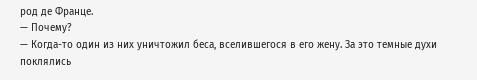род де Франце.
— Почему?
— Когда-то один из них уничтожил беса, вселившегося в его жену. За это темные духи поклялись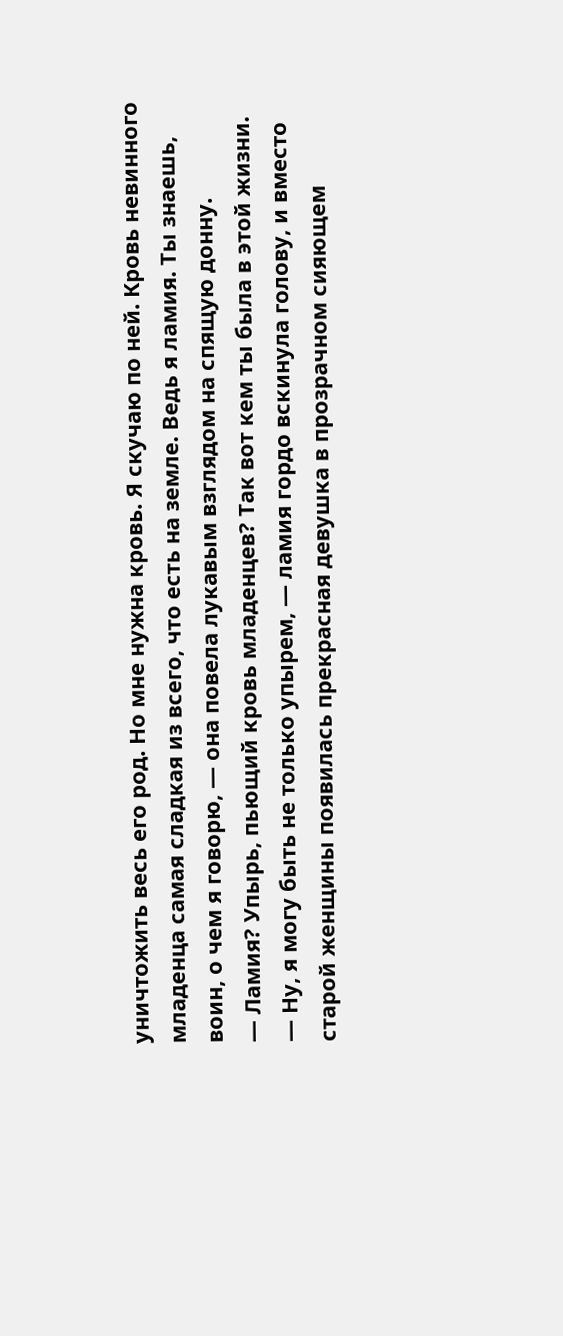уничтожить весь его род. Но мне нужна кровь. Я скучаю по ней. Кровь невинного младенца самая сладкая из всего, что есть на земле. Ведь я ламия. Ты знаешь, воин, о чем я говорю, — она повела лукавым взглядом на спящую донну.
— Ламия? Упырь, пьющий кровь младенцев? Так вот кем ты была в этой жизни.
— Ну, я могу быть не только упырем, — ламия гордо вскинула голову, и вместо старой женщины появилась прекрасная девушка в прозрачном сияющем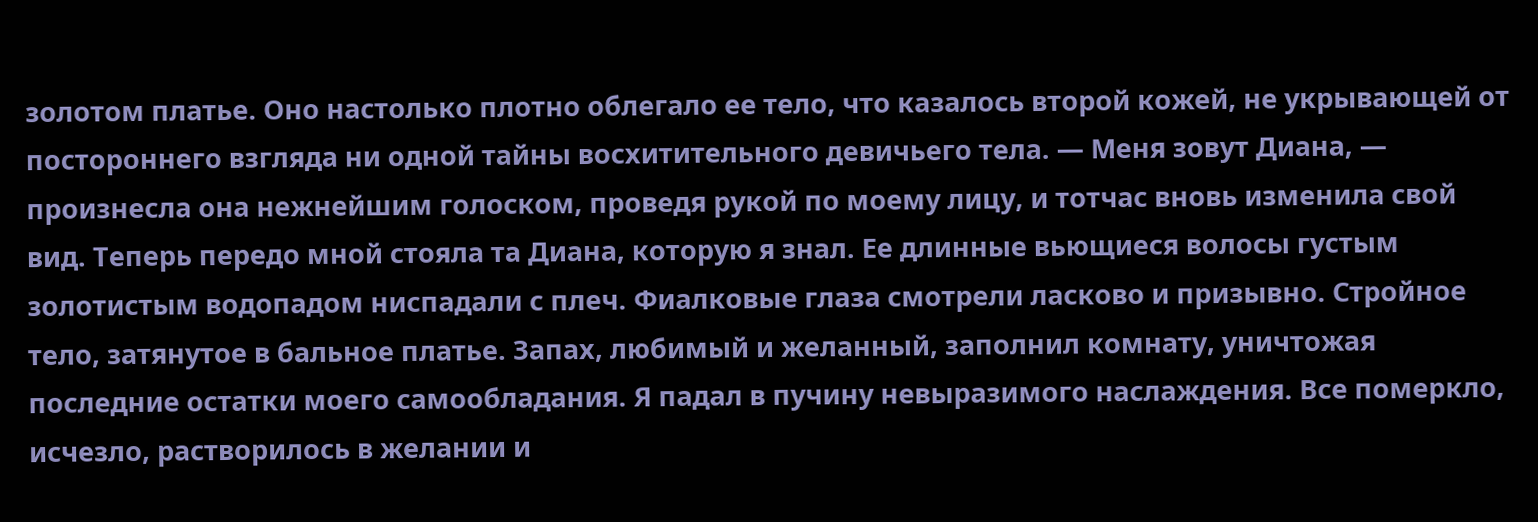золотом платье. Оно настолько плотно облегало ее тело, что казалось второй кожей, не укрывающей от постороннего взгляда ни одной тайны восхитительного девичьего тела. — Меня зовут Диана, — произнесла она нежнейшим голоском, проведя рукой по моему лицу, и тотчас вновь изменила свой вид. Теперь передо мной стояла та Диана, которую я знал. Ее длинные вьющиеся волосы густым золотистым водопадом ниспадали с плеч. Фиалковые глаза смотрели ласково и призывно. Стройное тело, затянутое в бальное платье. Запах, любимый и желанный, заполнил комнату, уничтожая последние остатки моего самообладания. Я падал в пучину невыразимого наслаждения. Все померкло, исчезло, растворилось в желании и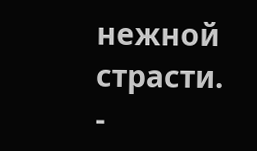нежной страсти.
-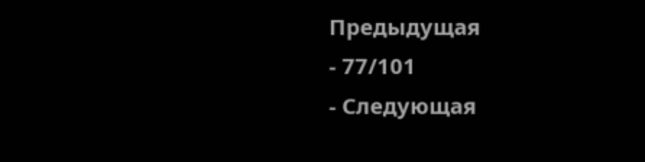Предыдущая
- 77/101
- Следующая